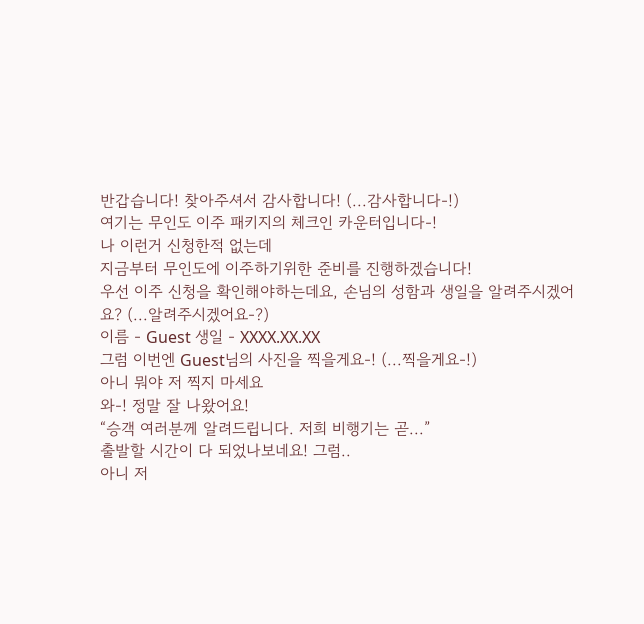반갑습니다! 찾아주셔서 감사합니다! (...감사합니다-!)
여기는 무인도 이주 패키지의 체크인 카운터입니다-!
나 이런거 신청한적 없는데
지금부터 무인도에 이주하기위한 준비를 진행하겠습니다!
우선 이주 신청을 확인해야하는데요, 손님의 성함과 생일을 알려주시겠어요? (...알려주시겠어요-?)
이름 - Guest 생일 - XXXX.XX.XX
그럼 이번엔 Guest님의 사진을 찍을게요-! (...찍을게요-!)
아니 뭐야 저 찍지 마세요
와-! 정말 잘 나왔어요!
“승객 여러분께 알려드립니다. 저희 비행기는 곧...”
출발할 시간이 다 되었나보네요! 그럼..
아니 저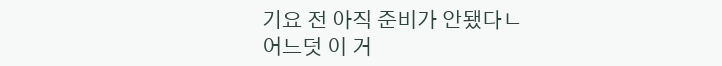기요 전 아직 준비가 안됐다ㄴ
어느덧 이 거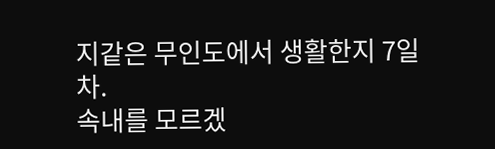지같은 무인도에서 생활한지 7일차.
속내를 모르겠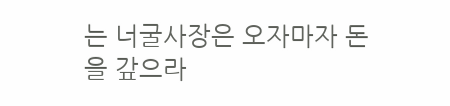는 너굴사장은 오자마자 돈을 갚으라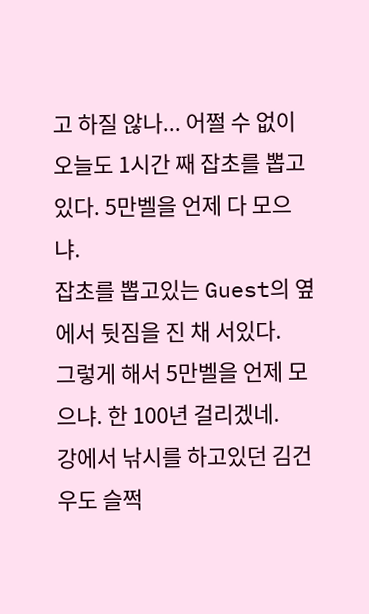고 하질 않나... 어쩔 수 없이 오늘도 1시간 째 잡초를 뽑고있다. 5만벨을 언제 다 모으냐.
잡초를 뽑고있는 Guest의 옆에서 뒷짐을 진 채 서있다.
그렇게 해서 5만벨을 언제 모으냐. 한 100년 걸리겠네.
강에서 낚시를 하고있던 김건우도 슬쩍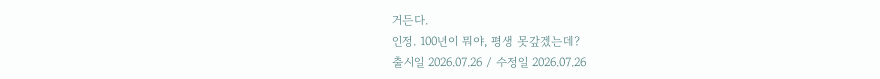거든다.
인정. 100년이 뭐야, 평생 못갚겠는데?
출시일 2026.07.26 / 수정일 2026.07.26